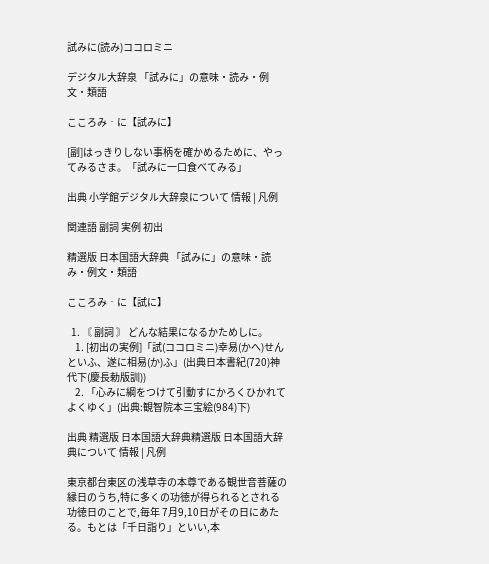試みに(読み)ココロミニ

デジタル大辞泉 「試みに」の意味・読み・例文・類語

こころみ‐に【試みに】

[副]はっきりしない事柄を確かめるために、やってみるさま。「試みに一口食べてみる」

出典 小学館デジタル大辞泉について 情報 | 凡例

関連語 副詞 実例 初出

精選版 日本国語大辞典 「試みに」の意味・読み・例文・類語

こころみ‐に【試に】

  1. 〘 副詞 〙 どんな結果になるかためしに。
    1. [初出の実例]「試(ココロミニ)幸易(かへ)せんといふ、遂に相易(か)ふ」(出典日本書紀(720)神代下(慶長勅版訓))
    2. 「心みに綱をつけて引動すにかろくひかれてよくゆく」(出典:観智院本三宝絵(984)下)

出典 精選版 日本国語大辞典精選版 日本国語大辞典について 情報 | 凡例

東京都台東区の浅草寺の本尊である観世音菩薩の縁日のうち,特に多くの功徳が得られるとされる功徳日のことで,毎年 7月9,10日がその日にあたる。もとは「千日詣り」といい,本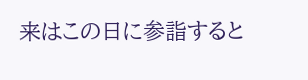来はこの日に参詣すると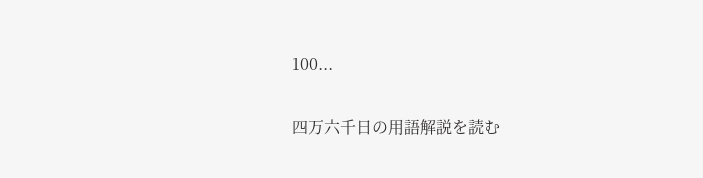100...

四万六千日の用語解説を読む